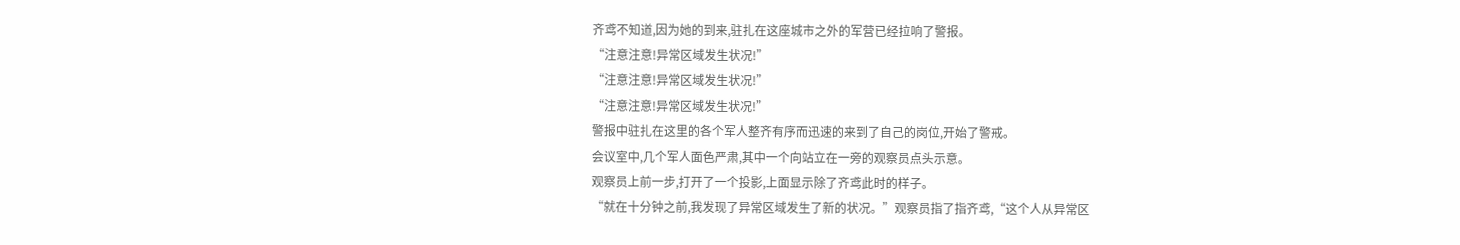齐鸢不知道,因为她的到来,驻扎在这座城市之外的军营已经拉响了警报。
“注意注意!异常区域发生状况!”
“注意注意!异常区域发生状况!”
“注意注意!异常区域发生状况!”
警报中驻扎在这里的各个军人整齐有序而迅速的来到了自己的岗位,开始了警戒。
会议室中,几个军人面色严肃,其中一个向站立在一旁的观察员点头示意。
观察员上前一步,打开了一个投影,上面显示除了齐鸢此时的样子。
“就在十分钟之前,我发现了异常区域发生了新的状况。”观察员指了指齐鸢,“这个人从异常区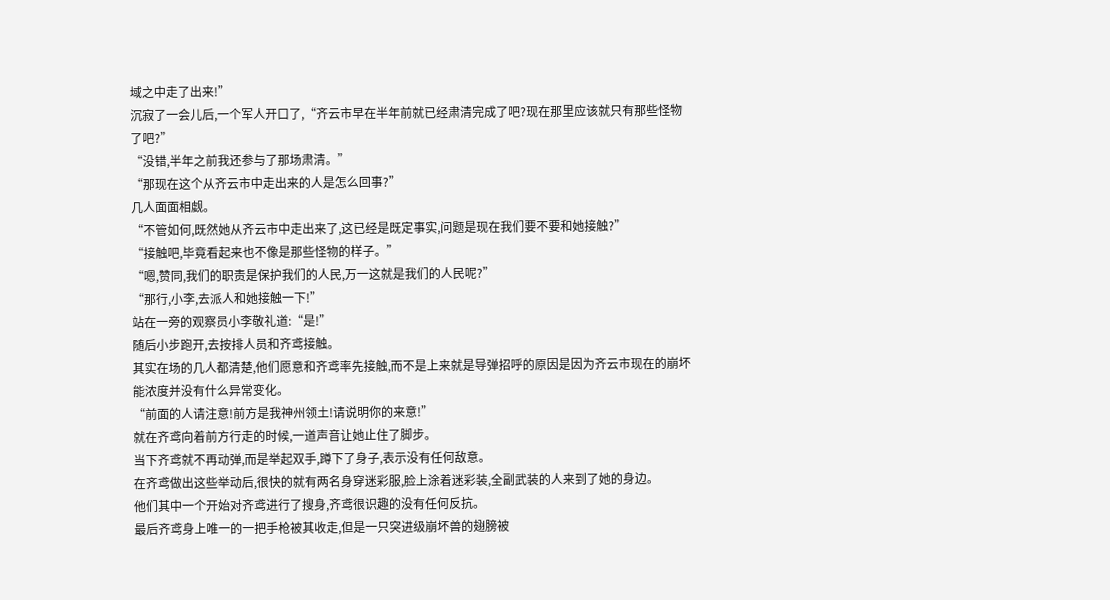域之中走了出来!”
沉寂了一会儿后,一个军人开口了,“齐云市早在半年前就已经肃清完成了吧?现在那里应该就只有那些怪物了吧?”
“没错,半年之前我还参与了那场肃清。”
“那现在这个从齐云市中走出来的人是怎么回事?”
几人面面相觑。
“不管如何,既然她从齐云市中走出来了,这已经是既定事实,问题是现在我们要不要和她接触?”
“接触吧,毕竟看起来也不像是那些怪物的样子。”
“嗯,赞同,我们的职责是保护我们的人民,万一这就是我们的人民呢?”
“那行,小李,去派人和她接触一下!”
站在一旁的观察员小李敬礼道:“是!”
随后小步跑开,去按排人员和齐鸢接触。
其实在场的几人都清楚,他们愿意和齐鸢率先接触,而不是上来就是导弹招呼的原因是因为齐云市现在的崩坏能浓度并没有什么异常变化。
“前面的人请注意!前方是我神州领土!请说明你的来意!”
就在齐鸢向着前方行走的时候,一道声音让她止住了脚步。
当下齐鸢就不再动弹,而是举起双手,蹲下了身子,表示没有任何敌意。
在齐鸢做出这些举动后,很快的就有两名身穿迷彩服,脸上涂着迷彩装,全副武装的人来到了她的身边。
他们其中一个开始对齐鸢进行了搜身,齐鸢很识趣的没有任何反抗。
最后齐鸢身上唯一的一把手枪被其收走,但是一只突进级崩坏兽的翅膀被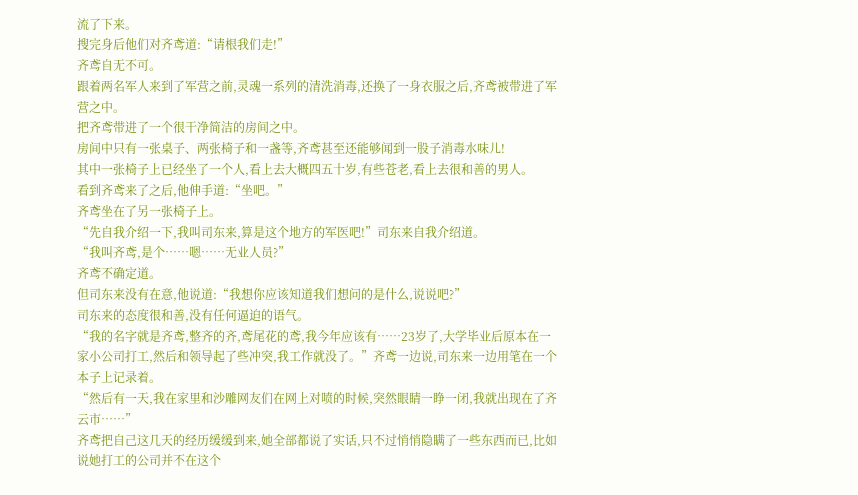流了下来。
搜完身后他们对齐鸢道:“请根我们走!”
齐鸢自无不可。
跟着两名军人来到了军营之前,灵魂一系列的清洗消毒,还换了一身衣服之后,齐鸢被带进了军营之中。
把齐鸢带进了一个很干净简洁的房间之中。
房间中只有一张桌子、两张椅子和一盏等,齐鸢甚至还能够闻到一股子消毒水味儿!
其中一张椅子上已经坐了一个人,看上去大概四五十岁,有些苍老,看上去很和善的男人。
看到齐鸢来了之后,他伸手道:“坐吧。”
齐鸢坐在了另一张椅子上。
“先自我介绍一下,我叫司东来,算是这个地方的军医吧!”司东来自我介绍道。
“我叫齐鸢,是个……嗯……无业人员?”
齐鸢不确定道。
但司东来没有在意,他说道:“我想你应该知道我们想问的是什么,说说吧?”
司东来的态度很和善,没有任何逼迫的语气。
“我的名字就是齐鸢,整齐的齐,鸢尾花的鸢,我今年应该有……23岁了,大学毕业后原本在一家小公司打工,然后和领导起了些冲突,我工作就没了。”齐鸢一边说,司东来一边用笔在一个本子上记录着。
“然后有一天,我在家里和沙雕网友们在网上对喷的时候,突然眼睛一睁一闭,我就出现在了齐云市……”
齐鸢把自己这几天的经历缓缓到来,她全部都说了实话,只不过悄悄隐瞒了一些东西而已,比如说她打工的公司并不在这个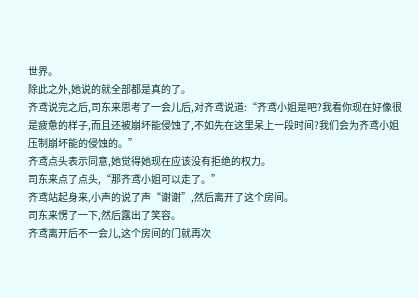世界。
除此之外,她说的就全部都是真的了。
齐鸢说完之后,司东来思考了一会儿后,对齐鸢说道:“齐鸢小姐是吧?我看你现在好像很是疲惫的样子,而且还被崩坏能侵蚀了,不如先在这里呆上一段时间?我们会为齐鸢小姐压制崩坏能的侵蚀的。”
齐鸢点头表示同意,她觉得她现在应该没有拒绝的权力。
司东来点了点头,“那齐鸢小姐可以走了。”
齐鸢站起身来,小声的说了声“谢谢”,然后离开了这个房间。
司东来愣了一下,然后露出了笑容。
齐鸢离开后不一会儿,这个房间的门就再次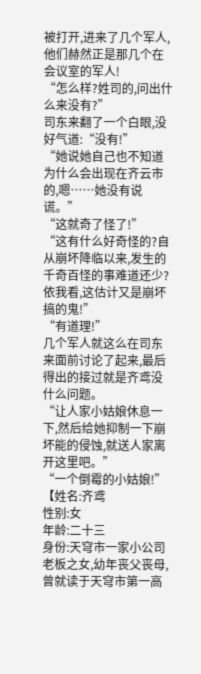被打开,进来了几个军人,他们赫然正是那几个在会议室的军人!
“怎么样?姓司的,问出什么来没有?”
司东来翻了一个白眼,没好气道:“没有!”
“她说她自己也不知道为什么会出现在齐云市的,嗯……她没有说谎。”
“这就奇了怪了!”
“这有什么好奇怪的?自从崩坏降临以来,发生的千奇百怪的事难道还少?依我看,这估计又是崩坏搞的鬼!”
“有道理!”
几个军人就这么在司东来面前讨论了起来,最后得出的接过就是齐鸢没什么问题。
“让人家小姑娘休息一下,然后给她抑制一下崩坏能的侵蚀,就送人家离开这里吧。”
“一个倒霉的小姑娘!”
【姓名:齐鸢
性别:女
年龄:二十三
身份:天穹市一家小公司老板之女,幼年丧父丧母,曾就读于天穹市第一高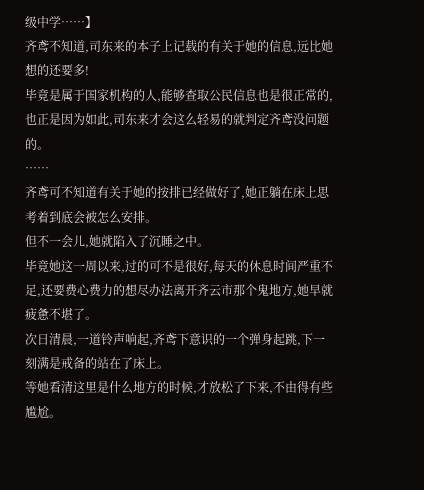级中学……】
齐鸢不知道,司东来的本子上记载的有关于她的信息,远比她想的还要多!
毕竟是属于国家机构的人,能够查取公民信息也是很正常的,也正是因为如此,司东来才会这么轻易的就判定齐鸢没问题的。
……
齐鸢可不知道有关于她的按排已经做好了,她正躺在床上思考着到底会被怎么安排。
但不一会儿,她就陷入了沉睡之中。
毕竟她这一周以来,过的可不是很好,每天的休息时间严重不足,还要费心费力的想尽办法离开齐云市那个鬼地方,她早就疲惫不堪了。
次日清晨,一道铃声响起,齐鸢下意识的一个弹身起跳,下一刻满是戒备的站在了床上。
等她看清这里是什么地方的时候,才放松了下来,不由得有些尴尬。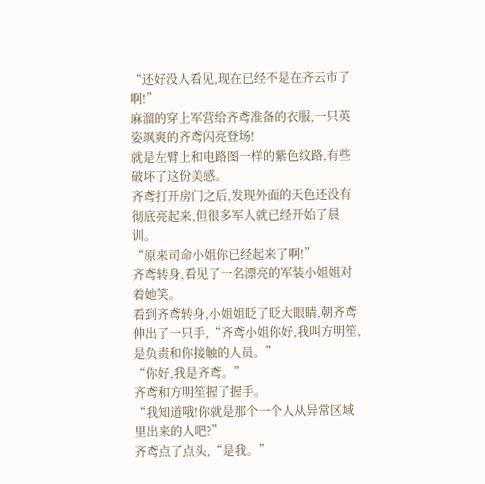“还好没人看见,现在已经不是在齐云市了啊!”
麻溜的穿上军营给齐鸢准备的衣服,一只英姿飒爽的齐鸢闪亮登场!
就是左臂上和电路图一样的紫色纹路,有些破坏了这份美感。
齐鸢打开房门之后,发现外面的天色还没有彻底亮起来,但很多军人就已经开始了晨训。
“原来司命小姐你已经起来了啊!”
齐鸢转身,看见了一名漂亮的军装小姐姐对着她笑。
看到齐鸢转身,小姐姐眨了眨大眼睛,朝齐鸢伸出了一只手,“齐鸢小姐你好,我叫方明笙,是负责和你接触的人员。”
“你好,我是齐鸢。”
齐鸢和方明笙握了握手。
“我知道哦!你就是那个一个人从异常区域里出来的人吧?”
齐鸢点了点头,“是我。”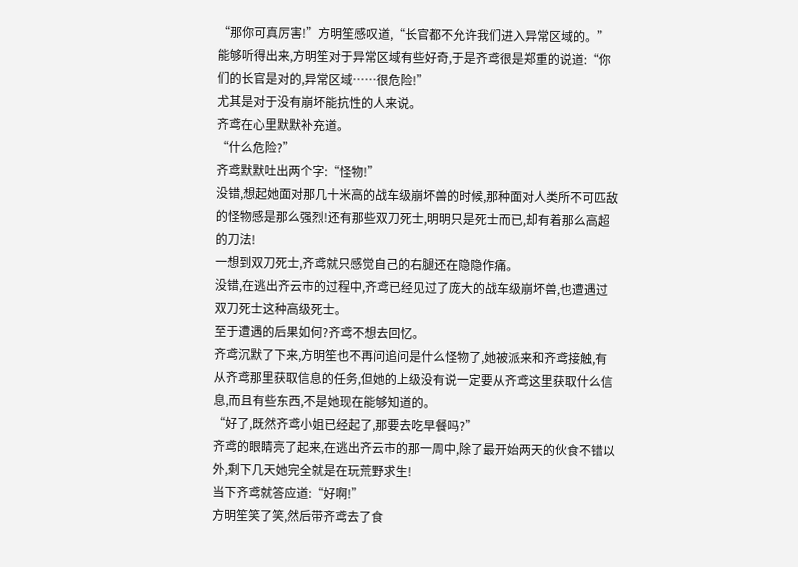“那你可真厉害!”方明笙感叹道,“长官都不允许我们进入异常区域的。”
能够听得出来,方明笙对于异常区域有些好奇,于是齐鸢很是郑重的说道:“你们的长官是对的,异常区域……很危险!”
尤其是对于没有崩坏能抗性的人来说。
齐鸢在心里默默补充道。
“什么危险?”
齐鸢默默吐出两个字:“怪物!”
没错,想起她面对那几十米高的战车级崩坏兽的时候,那种面对人类所不可匹敌的怪物感是那么强烈!还有那些双刀死士,明明只是死士而已,却有着那么高超的刀法!
一想到双刀死士,齐鸢就只感觉自己的右腿还在隐隐作痛。
没错,在逃出齐云市的过程中,齐鸢已经见过了庞大的战车级崩坏兽,也遭遇过双刀死士这种高级死士。
至于遭遇的后果如何?齐鸢不想去回忆。
齐鸢沉默了下来,方明笙也不再问追问是什么怪物了,她被派来和齐鸢接触,有从齐鸢那里获取信息的任务,但她的上级没有说一定要从齐鸢这里获取什么信息,而且有些东西,不是她现在能够知道的。
“好了,既然齐鸢小姐已经起了,那要去吃早餐吗?”
齐鸢的眼睛亮了起来,在逃出齐云市的那一周中,除了最开始两天的伙食不错以外,剩下几天她完全就是在玩荒野求生!
当下齐鸢就答应道:“好啊!”
方明笙笑了笑,然后带齐鸢去了食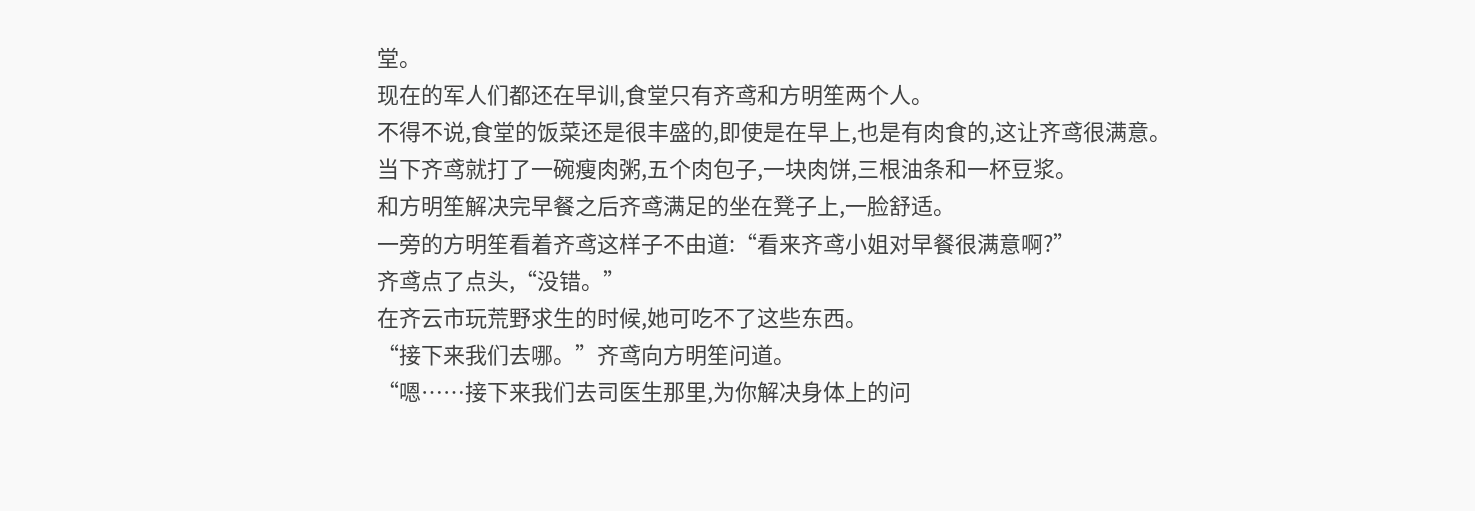堂。
现在的军人们都还在早训,食堂只有齐鸢和方明笙两个人。
不得不说,食堂的饭菜还是很丰盛的,即使是在早上,也是有肉食的,这让齐鸢很满意。
当下齐鸢就打了一碗瘦肉粥,五个肉包子,一块肉饼,三根油条和一杯豆浆。
和方明笙解决完早餐之后齐鸢满足的坐在凳子上,一脸舒适。
一旁的方明笙看着齐鸢这样子不由道:“看来齐鸢小姐对早餐很满意啊?”
齐鸢点了点头,“没错。”
在齐云市玩荒野求生的时候,她可吃不了这些东西。
“接下来我们去哪。”齐鸢向方明笙问道。
“嗯……接下来我们去司医生那里,为你解决身体上的问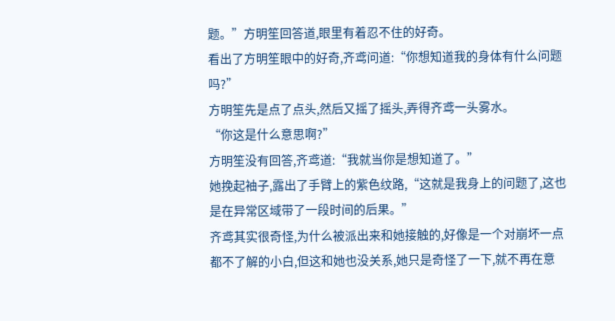题。”方明笙回答道,眼里有着忍不住的好奇。
看出了方明笙眼中的好奇,齐鸢问道:“你想知道我的身体有什么问题吗?”
方明笙先是点了点头,然后又摇了摇头,弄得齐鸢一头雾水。
“你这是什么意思啊?”
方明笙没有回答,齐鸢道:“我就当你是想知道了。”
她挽起袖子,露出了手臂上的紫色纹路,“这就是我身上的问题了,这也是在异常区域带了一段时间的后果。”
齐鸢其实很奇怪,为什么被派出来和她接触的,好像是一个对崩坏一点都不了解的小白,但这和她也没关系,她只是奇怪了一下,就不再在意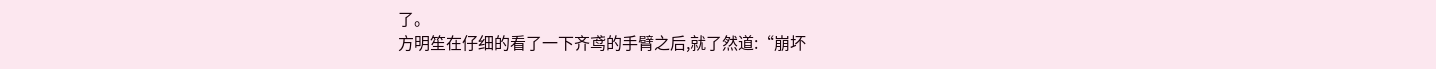了。
方明笙在仔细的看了一下齐鸢的手臂之后,就了然道:“崩坏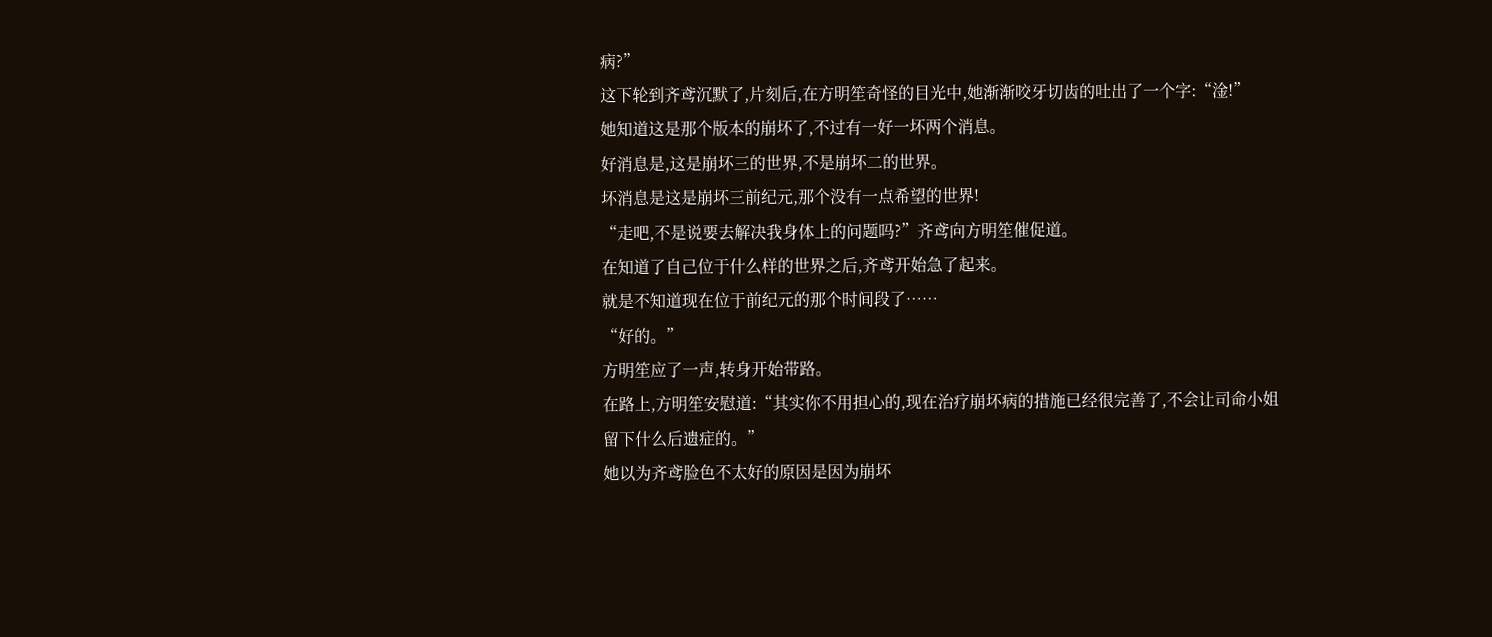病?”
这下轮到齐鸢沉默了,片刻后,在方明笙奇怪的目光中,她渐渐咬牙切齿的吐出了一个字:“淦!”
她知道这是那个版本的崩坏了,不过有一好一坏两个消息。
好消息是,这是崩坏三的世界,不是崩坏二的世界。
坏消息是这是崩坏三前纪元,那个没有一点希望的世界!
“走吧,不是说要去解决我身体上的问题吗?”齐鸢向方明笙催促道。
在知道了自己位于什么样的世界之后,齐鸢开始急了起来。
就是不知道现在位于前纪元的那个时间段了……
“好的。”
方明笙应了一声,转身开始带路。
在路上,方明笙安慰道:“其实你不用担心的,现在治疗崩坏病的措施已经很完善了,不会让司命小姐留下什么后遗症的。”
她以为齐鸢脸色不太好的原因是因为崩坏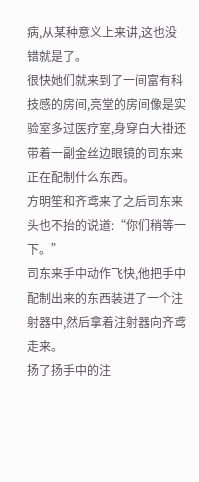病,从某种意义上来讲,这也没错就是了。
很快她们就来到了一间富有科技感的房间,亮堂的房间像是实验室多过医疗室,身穿白大褂还带着一副金丝边眼镜的司东来正在配制什么东西。
方明笙和齐鸢来了之后司东来头也不抬的说道:“你们稍等一下。”
司东来手中动作飞快,他把手中配制出来的东西装进了一个注射器中,然后拿着注射器向齐鸢走来。
扬了扬手中的注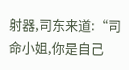射器,司东来道:“司命小姐,你是自己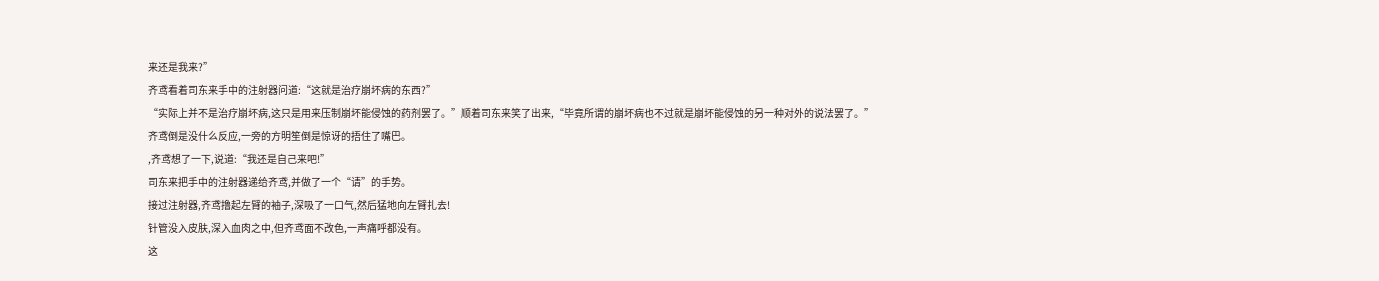来还是我来?”
齐鸢看着司东来手中的注射器问道:“这就是治疗崩坏病的东西?”
“实际上并不是治疗崩坏病,这只是用来压制崩坏能侵蚀的药剂罢了。”顺着司东来笑了出来,“毕竟所谓的崩坏病也不过就是崩坏能侵蚀的另一种对外的说法罢了。”
齐鸢倒是没什么反应,一旁的方明笙倒是惊讶的捂住了嘴巴。
,齐鸢想了一下,说道:“我还是自己来吧!”
司东来把手中的注射器递给齐鸢,并做了一个“请”的手势。
接过注射器,齐鸢撸起左臂的袖子,深吸了一口气,然后猛地向左臂扎去!
针管没入皮肤,深入血肉之中,但齐鸢面不改色,一声痛呼都没有。
这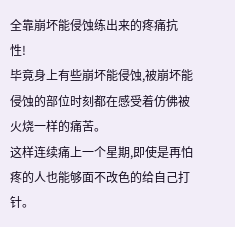全靠崩坏能侵蚀练出来的疼痛抗性!
毕竟身上有些崩坏能侵蚀,被崩坏能侵蚀的部位时刻都在感受着仿佛被火烧一样的痛苦。
这样连续痛上一个星期,即使是再怕疼的人也能够面不改色的给自己打针。